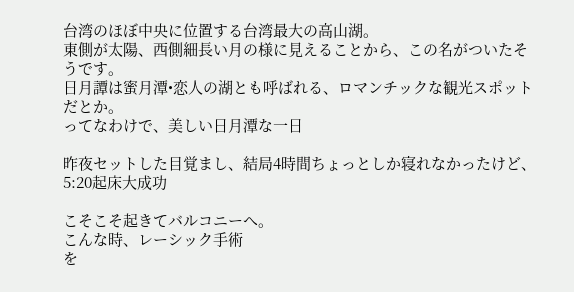台湾のほぼ中央に位置する台湾最大の高山湖。
東側が太陽、西側細長い月の様に見えることから、この名がついたそうです。
日月譚は蜜月潭•恋人の湖とも呼ばれる、ロマンチックな観光スポットだとか。
ってなわけで、美しい日月潭な一日

昨夜セットした目覚まし、結局4時間ちょっとしか寝れなかったけど、5:20起床大成功

こそこそ起きてバルコニーへ。
こんな時、レーシック手術
を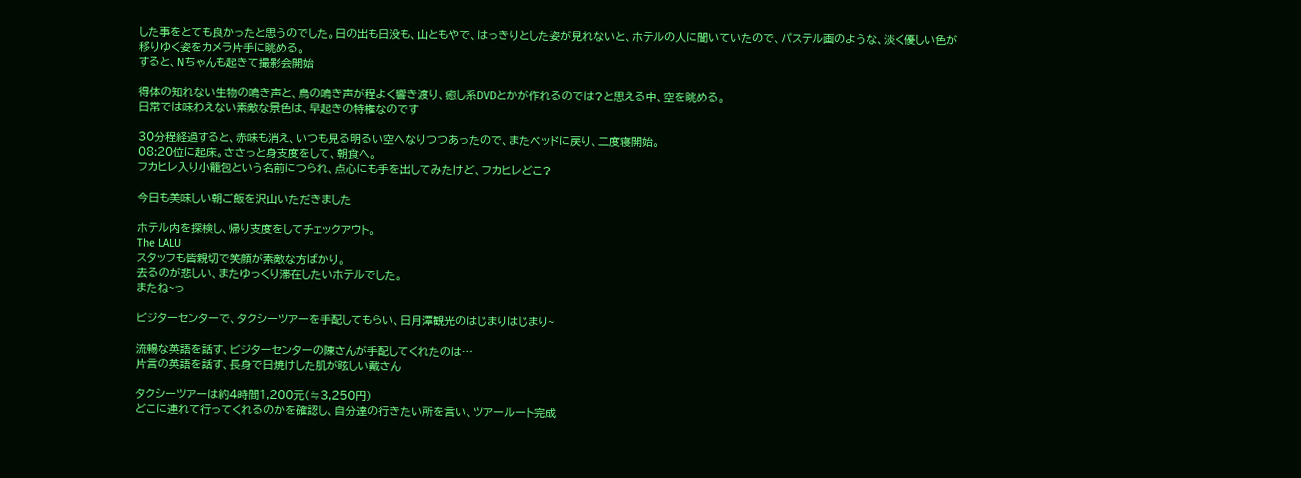した事をとても良かったと思うのでした。日の出も日没も、山ともやで、はっきりとした姿が見れないと、ホテルの人に聞いていたので、パステル画のような、淡く優しい色が移りゆく姿をカメラ片手に眺める。
すると、Nちゃんも起きて撮影会開始

得体の知れない生物の鳴き声と、鳥の鳴き声が程よく響き渡り、癒し系DVDとかが作れるのでは?と思える中、空を眺める。
日常では味わえない素敵な景色は、早起きの特権なのです

30分程経過すると、赤味も消え、いつも見る明るい空へなりつつあったので、またベッドに戻り、二度寝開始。
08:20位に起床。ささっと身支度をして、朝食へ。
フカヒレ入り小籠包という名前につられ、点心にも手を出してみたけど、フカヒレどこ?

今日も美味しい朝ご飯を沢山いただきました

ホテル内を探検し、帰り支度をしてチェックアウト。
The LALU
スタッフも皆親切で笑顔が素敵な方ばかり。
去るのが悲しい、またゆっくり滞在したいホテルでした。
またね~っ

ビジターセンターで、タクシーツアーを手配してもらい、日月潭観光のはじまりはじまり~

流暢な英語を話す、ビジターセンターの陳さんが手配してくれたのは…
片言の英語を話す、長身で日焼けした肌が眩しい戴さん

タクシーツアーは約4時間1,200元(≒3,250円)
どこに連れて行ってくれるのかを確認し、自分達の行きたい所を言い、ツアールート完成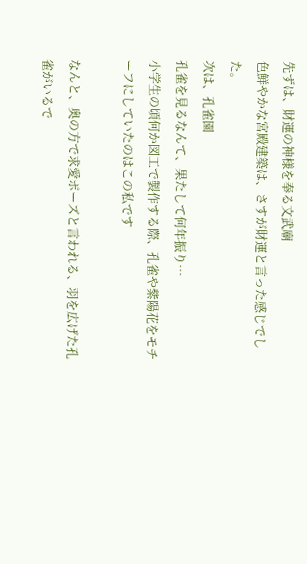先ずは、財運の神様を奉る文武廟
色鮮やかな宮殿建築は、さすが財運と言った感じでした。
次は、孔雀園
孔雀を見るなんて、果たして何年振り…
小学生の頃何か図工で製作する際、孔雀や紫陽花をモチーフにしていたのはこの私です

なんと、奥の方で求愛ポーズと言われる、羽を広げた孔雀がいるで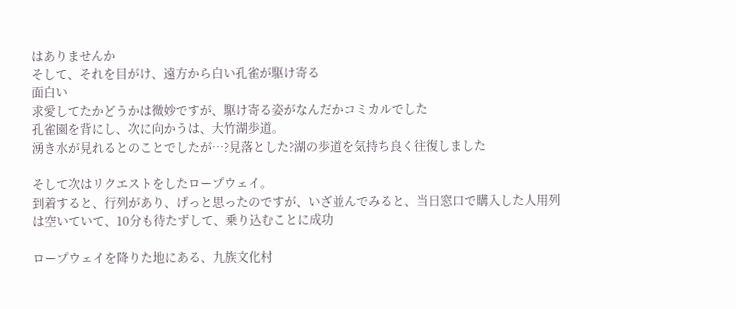はありませんか
そして、それを目がけ、遠方から白い孔雀が駆け寄る
面白い
求愛してたかどうかは微妙ですが、駆け寄る姿がなんだかコミカルでした
孔雀園を背にし、次に向かうは、大竹湖歩道。
湧き水が見れるとのことでしたが…?見落とした?湖の歩道を気持ち良く往復しました

そして次はリクエストをしたロープウェイ。
到着すると、行列があり、げっと思ったのですが、いざ並んでみると、当日窓口で購入した人用列は空いていて、10分も待たずして、乗り込むことに成功

ロープウェイを降りた地にある、九族文化村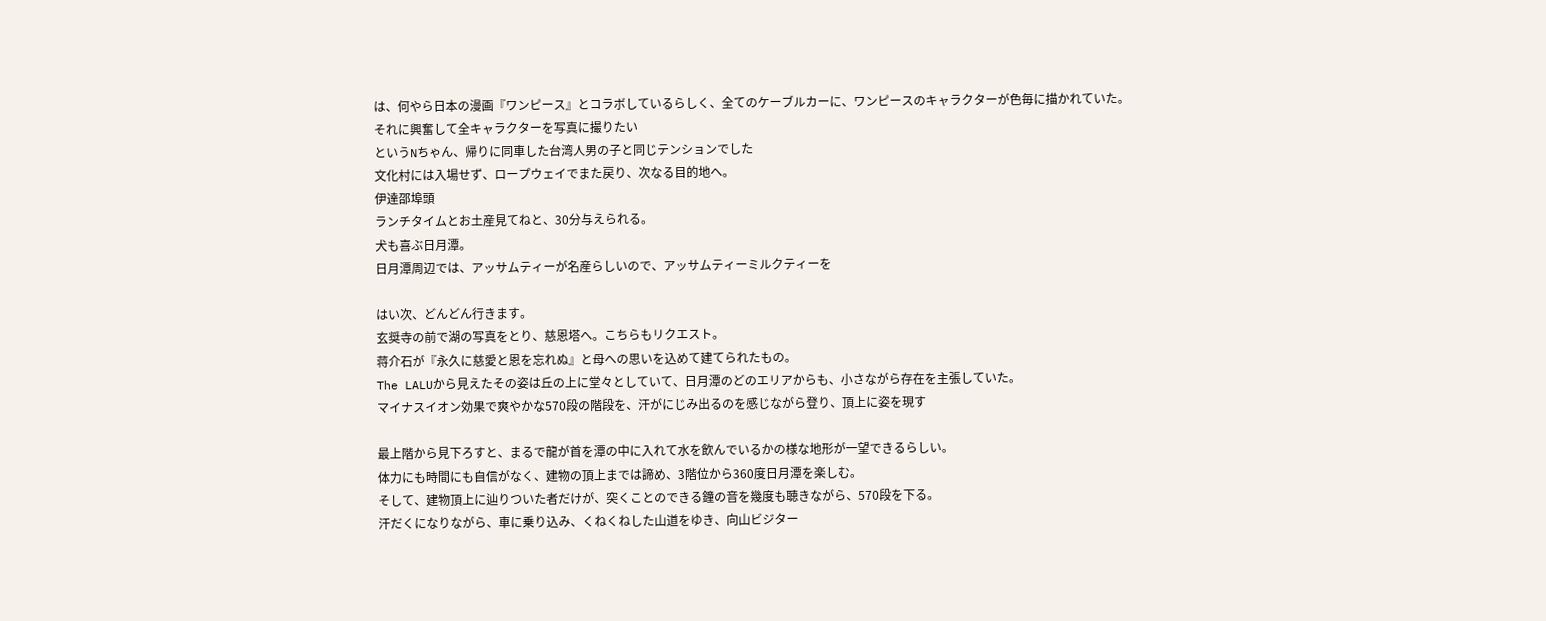は、何やら日本の漫画『ワンピース』とコラボしているらしく、全てのケーブルカーに、ワンピースのキャラクターが色毎に描かれていた。
それに興奮して全キャラクターを写真に撮りたい
というNちゃん、帰りに同車した台湾人男の子と同じテンションでした
文化村には入場せず、ロープウェイでまた戻り、次なる目的地へ。
伊達邵埠頭
ランチタイムとお土産見てねと、30分与えられる。
犬も喜ぶ日月潭。
日月潭周辺では、アッサムティーが名産らしいので、アッサムティーミルクティーを

はい次、どんどん行きます。
玄奨寺の前で湖の写真をとり、慈恩塔へ。こちらもリクエスト。
蒋介石が『永久に慈愛と恩を忘れぬ』と母への思いを込めて建てられたもの。
The LALUから見えたその姿は丘の上に堂々としていて、日月潭のどのエリアからも、小さながら存在を主張していた。
マイナスイオン効果で爽やかな570段の階段を、汗がにじみ出るのを感じながら登り、頂上に姿を現す

最上階から見下ろすと、まるで龍が首を潭の中に入れて水を飲んでいるかの様な地形が一望できるらしい。
体力にも時間にも自信がなく、建物の頂上までは諦め、3階位から360度日月潭を楽しむ。
そして、建物頂上に辿りついた者だけが、突くことのできる鐘の音を幾度も聴きながら、570段を下る。
汗だくになりながら、車に乗り込み、くねくねした山道をゆき、向山ビジター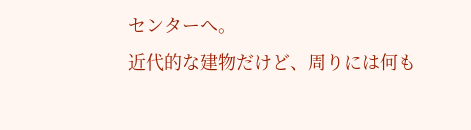センターへ。
近代的な建物だけど、周りには何も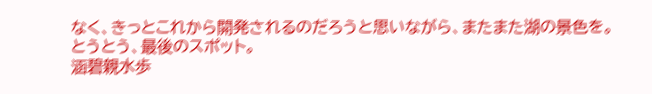なく、きっとこれから開発されるのだろうと思いながら、またまた湖の景色を。
とうとう、最後のスポット。
涵碧親水歩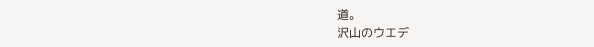道。
沢山のウエデ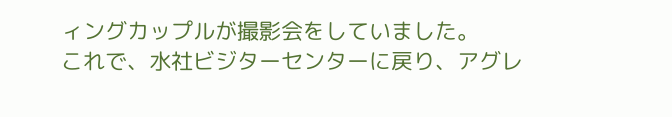ィングカップルが撮影会をしていました。
これで、水社ビジターセンターに戻り、アグレ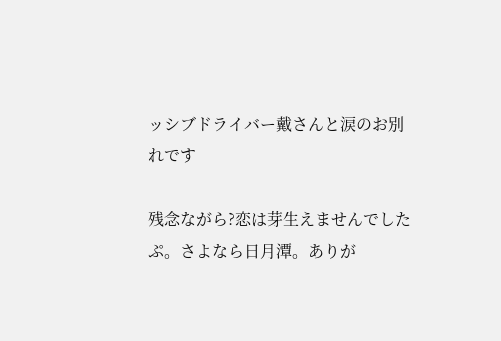ッシブドライバー戴さんと涙のお別れです

残念ながら?恋は芽生えませんでした
ぷ。さよなら日月潭。ありが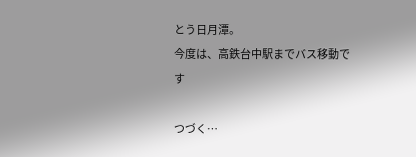とう日月潭。
今度は、高鉄台中駅までバス移動です

つづく…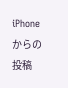iPhoneからの投稿